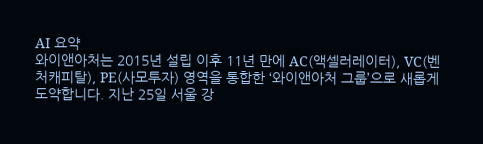AI 요약
와이앤아처는 2015년 설립 이후 11년 만에 AC(액셀러레이터), VC(벤처캐피탈), PE(사모투자) 영역을 통합한 ‘와이앤아처 그룹’으로 새롭게 도약합니다. 지난 25일 서울 강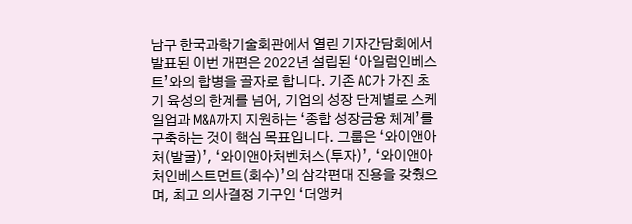남구 한국과학기술회관에서 열린 기자간담회에서 발표된 이번 개편은 2022년 설립된 ‘아일럼인베스트’와의 합병을 골자로 합니다. 기존 AC가 가진 초기 육성의 한계를 넘어, 기업의 성장 단계별로 스케일업과 M&A까지 지원하는 ‘종합 성장금융 체계’를 구축하는 것이 핵심 목표입니다. 그룹은 ‘와이앤아처(발굴)’, ‘와이앤아처벤처스(투자)’, ‘와이앤아처인베스트먼트(회수)’의 삼각편대 진용을 갖췄으며, 최고 의사결정 기구인 ‘더앵커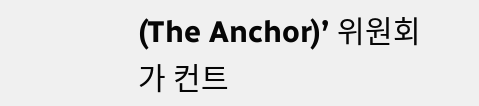(The Anchor)’ 위원회가 컨트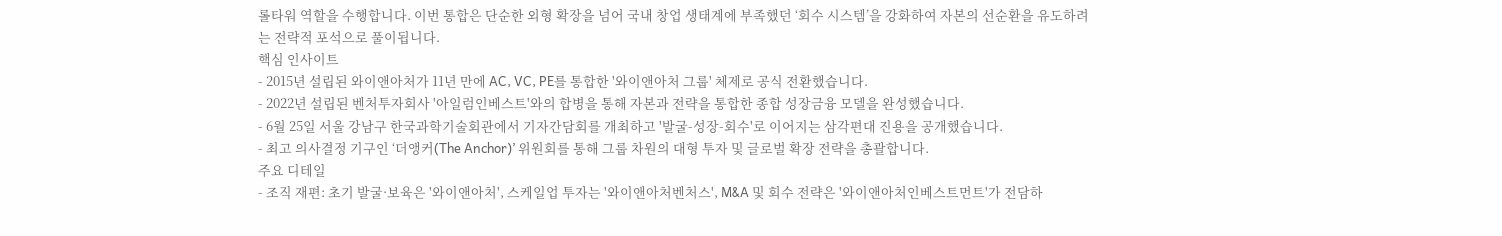롤타워 역할을 수행합니다. 이번 통합은 단순한 외형 확장을 넘어 국내 창업 생태계에 부족했던 ‘회수 시스템’을 강화하여 자본의 선순환을 유도하려는 전략적 포석으로 풀이됩니다.
핵심 인사이트
- 2015년 설립된 와이앤아처가 11년 만에 AC, VC, PE를 통합한 '와이앤아처 그룹' 체제로 공식 전환했습니다.
- 2022년 설립된 벤처투자회사 '아일럼인베스트'와의 합병을 통해 자본과 전략을 통합한 종합 성장금융 모델을 완성했습니다.
- 6월 25일 서울 강남구 한국과학기술회관에서 기자간담회를 개최하고 '발굴-성장-회수'로 이어지는 삼각편대 진용을 공개했습니다.
- 최고 의사결정 기구인 ‘더앵커(The Anchor)’ 위원회를 통해 그룹 차원의 대형 투자 및 글로벌 확장 전략을 총괄합니다.
주요 디테일
- 조직 재편: 초기 발굴·보육은 '와이앤아처', 스케일업 투자는 '와이앤아처벤처스', M&A 및 회수 전략은 '와이앤아처인베스트먼트'가 전담하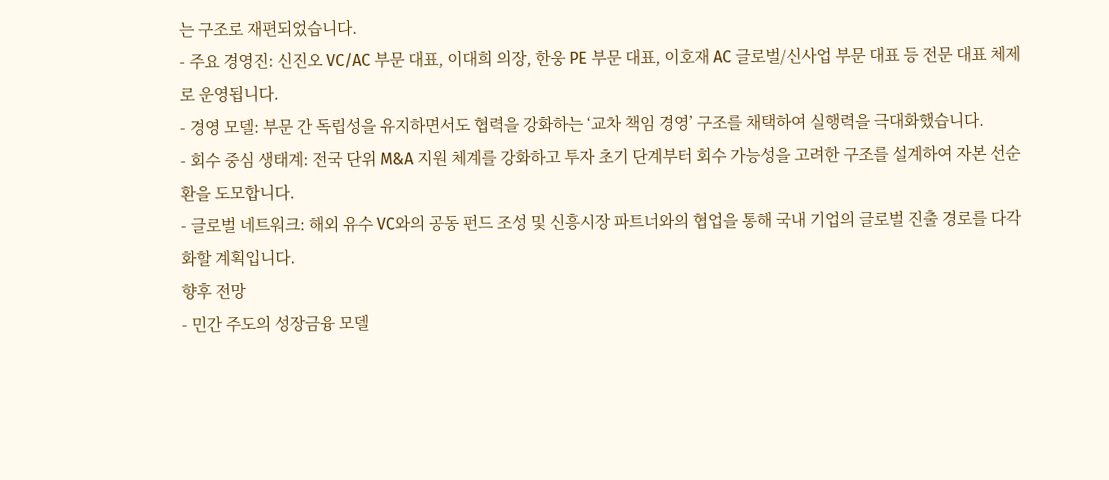는 구조로 재편되었습니다.
- 주요 경영진: 신진오 VC/AC 부문 대표, 이대희 의장, 한웅 PE 부문 대표, 이호재 AC 글로벌/신사업 부문 대표 등 전문 대표 체제로 운영됩니다.
- 경영 모델: 부문 간 독립성을 유지하면서도 협력을 강화하는 ‘교차 책임 경영’ 구조를 채택하여 실행력을 극대화했습니다.
- 회수 중심 생태계: 전국 단위 M&A 지원 체계를 강화하고 투자 초기 단계부터 회수 가능성을 고려한 구조를 설계하여 자본 선순환을 도모합니다.
- 글로벌 네트워크: 해외 유수 VC와의 공동 펀드 조성 및 신흥시장 파트너와의 협업을 통해 국내 기업의 글로벌 진출 경로를 다각화할 계획입니다.
향후 전망
- 민간 주도의 성장금융 모델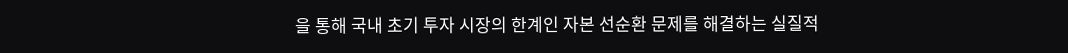을 통해 국내 초기 투자 시장의 한계인 자본 선순환 문제를 해결하는 실질적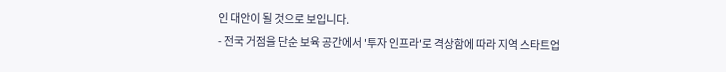인 대안이 될 것으로 보입니다.
- 전국 거점을 단순 보육 공간에서 '투자 인프라'로 격상함에 따라 지역 스타트업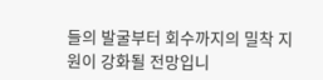들의 발굴부터 회수까지의 밀착 지원이 강화될 전망입니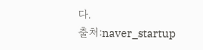다.
출처:naver_startup